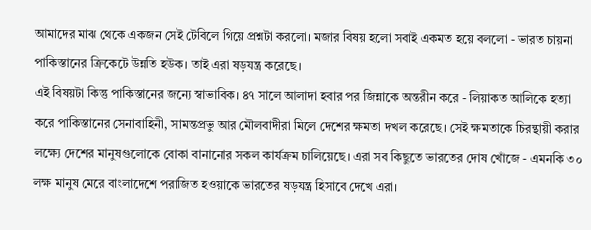আমাদের মাঝ থেকে একজন সেই টেবিলে গিয়ে প্রশ্নটা করলো। মজার বিষয় হলো সবাই একমত হয়ে বললো - ভারত চায়না পাকিস্তানের ক্রিকেটে উন্নতি হউক। তাই এরা ষড়যন্ত্র করেছে।
এই বিষয়টা কিন্তু পাকিস্তানের জন্যে স্বাভাবিক। ৪৭ সালে আলাদা হবার পর জিন্নাকে অন্তরীন করে - লিয়াকত আলিকে হত্যা করে পাকিস্তানের সেনাবাহিনী, সামন্তপ্রভু আর মৌলবাদীরা মিলে দেশের ক্ষমতা দখল করেছে। সেই ক্ষমতাকে চিরন্থায়ী করার লক্ষ্যে দেশের মানুষগুলোকে বোকা বানানোর সকল কার্যক্রম চালিয়েছে। এরা সব কিছুতে ভারতের দোষ খোঁজে - এমনকি ৩০ লক্ষ মানুষ মেরে বাংলাদেশে পরাজিত হওয়াকে ভারতের ষড়যন্ত্র হিসাবে দেখে এরা।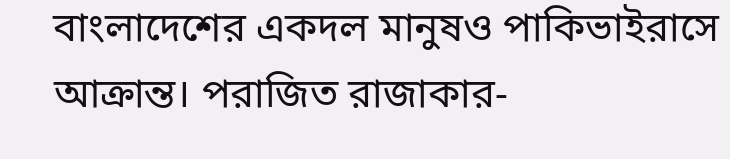বাংলাদেশের একদল মানুষও পাকিভাইরাসে আক্রান্ত। পরাজিত রাজাকার-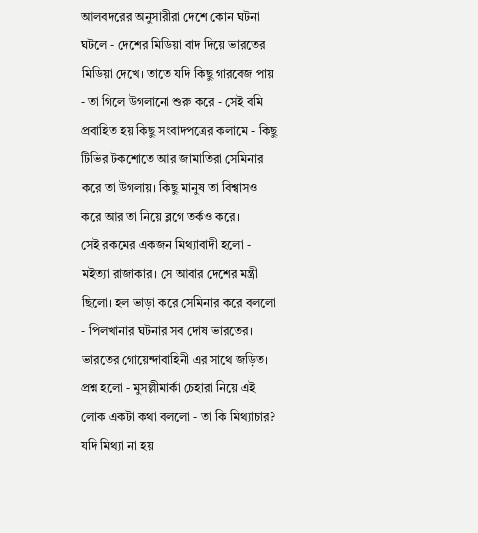আলবদরের অনুসারীরা দেশে কোন ঘটনা ঘটলে - দেশের মিডিয়া বাদ দিয়ে ভারতের মিডিয়া দেখে। তাতে যদি কিছু গারবেজ পায় - তা গিলে উগলানো শুরু করে - সেই বমি প্রবাহিত হয় কিছু সংবাদপত্রের কলামে - কিছু টিভির টকশোতে আর জামাতিরা সেমিনার করে তা উগলায়। কিছু মানুষ তা বিশ্বাসও করে আর তা নিয়ে ব্লগে তর্কও করে।
সেই রকমের একজন মিথ্যাবাদী হলো - মইত্যা রাজাকার। সে আবার দেশের মন্ত্রী ছিলো। হল ভাড়া করে সেমিনার করে বললো - পিলখানার ঘটনার সব দোষ ভারতের। ভারতের গোয়েন্দাবাহিনী এর সাথে জড়িত।
প্রশ্ন হলো - মুসল্লীমার্কা চেহারা নিয়ে এই লোক একটা কথা বললো - তা কি মিথ্যাচার? যদি মিথ্যা না হয়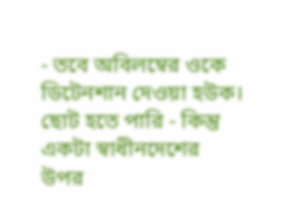- তবে অবিলম্বের ওকে ডিটেনশান দেওয়া হউক। ছোট হতে পারি - কিন্তু একটা স্বাধীনদেশের উপর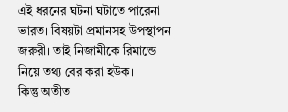এই ধরনের ঘটনা ঘটাতে পারেনা ভারত। বিষয়টা প্রমানসহ উপস্থাপন জরুরী। তাই নিজামীকে রিমান্ডে নিয়ে তথ্য বের করা হউক।
কিন্তু অতীত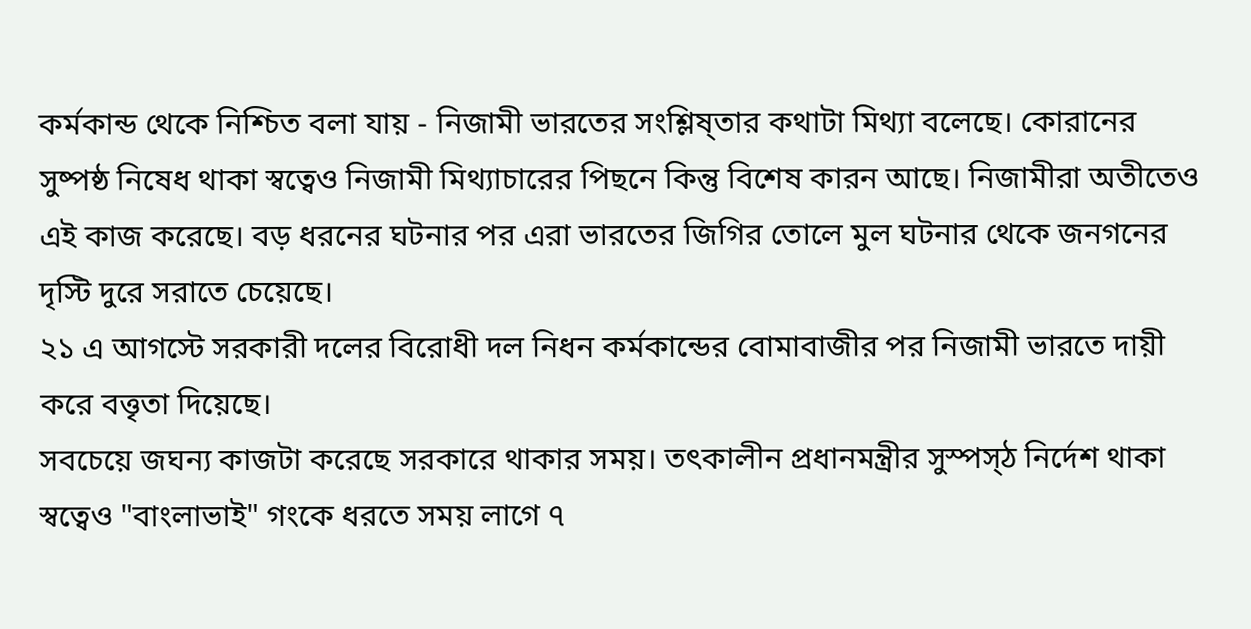কর্মকান্ড থেকে নিশ্চিত বলা যায় - নিজামী ভারতের সংশ্লিষ্তার কথাটা মিথ্যা বলেছে। কোরানের সুষ্পষ্ঠ নিষেধ থাকা স্বত্বেও নিজামী মিথ্যাচারের পিছনে কিন্তু বিশেষ কারন আছে। নিজামীরা অতীতেও এই কাজ করেছে। বড় ধরনের ঘটনার পর এরা ভারতের জিগির তোলে মুল ঘটনার থেকে জনগনের দৃস্টি দুরে সরাতে চেয়েছে।
২১ এ আগস্টে সরকারী দলের বিরোধী দল নিধন কর্মকান্ডের বোমাবাজীর পর নিজামী ভারতে দায়ী করে বত্তৃতা দিয়েছে।
সবচেয়ে জঘন্য কাজটা করেছে সরকারে থাকার সময়। তৎকালীন প্রধানমন্ত্রীর সুস্পস্ঠ নির্দেশ থাকা স্বত্বেও "বাংলাভাই" গংকে ধরতে সময় লাগে ৭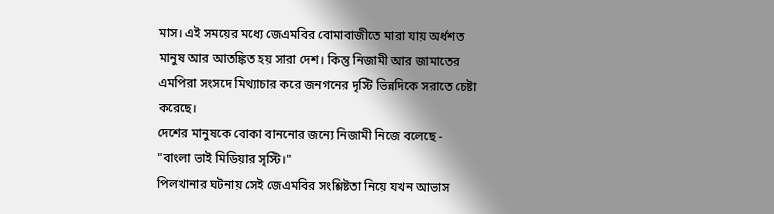মাস। এই সময়ের মধ্যে জেএমবির বোমাবাজীতে মারা যায় অর্ধশত মানুষ আর আতঙ্কিত হয় সারা দেশ। কিন্তু নিজামী আর জামাতের এমপিরা সংসদে মিথ্যাচার করে জনগনের দৃস্টি ভিন্নদিকে সরাতে চেষ্টা করেছে।
দেশের মানুষকে বোকা বাননোর জন্যে নিজামী নিজে বলেছে - "বাংলা ভাই মিডিয়ার সৃস্টি।"
পিলখানার ঘটনায় সেই জেএমবির সংশ্লিষ্টতা নিয়ে যখন আভাস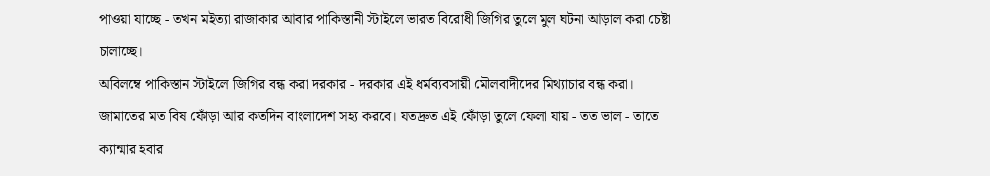পাওয়া যাচ্ছে - তখন মইত্যা রাজাকার আবার পাকিস্তানী স্টাইলে ভারত বিরোধী জিগির তুলে মুল ঘটনা আড়াল করা চেষ্টা চালাচ্ছে।
অবিলম্বে পাকিস্তান স্টাইলে জিগির বন্ধ করা দরকার - দরকার এই ধর্মব্যবসায়ী মৌলবাদীদের মিথ্যাচার বন্ধ করা।
জামাতের মত বিষ ফোঁড়া আর কতদিন বাংলাদেশ সহ্য করবে। যতদ্রুত এই ফোঁড়া তুলে ফেলা যায় - তত ভাল - তাতে ক্যান্মার হবার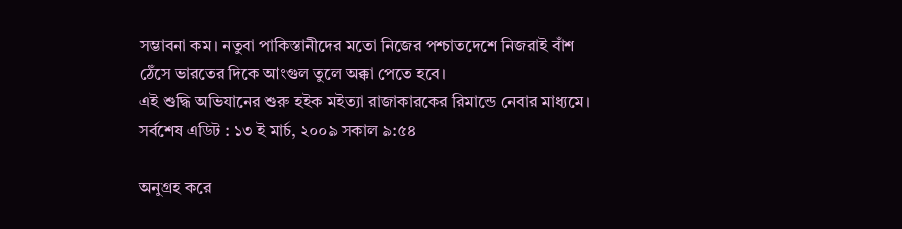সম্ভাবনা কম। নতুবা পাকিস্তানীদের মতো নিজের পশ্চাতদেশে নিজরাই বাঁশ ঠেঁসে ভারতের দিকে আংগুল তুলে অক্কা পেতে হবে।
এই শুদ্ধি অভিযানের শুরু হইক মইত্যা রাজাকারকের রিমান্ডে নেবার মাধ্যমে।
সর্বশেষ এডিট : ১৩ ই মার্চ, ২০০৯ সকাল ৯:৫৪

অনুগ্রহ করে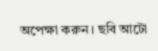অপেক্ষা করুন। ছবি আটো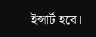ইন্সার্ট হবে।